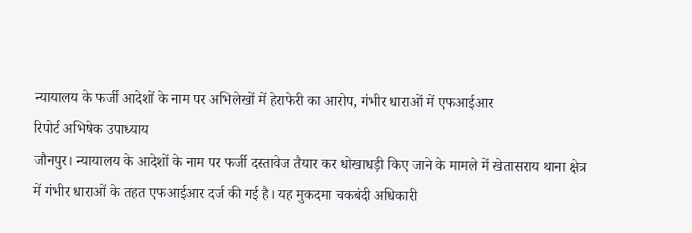न्यायालय के फर्जी आदेशों के नाम पर अभिलेखों में हेराफेरी का आरोप, गंभीर धाराओं में एफआईआर
रिपोर्ट अभिषेक उपाध्याय
जौनपुर। न्यायालय के आदेशों के नाम पर फर्जी दस्तावेज तैयार कर धोखाधड़ी किए जाने के मामले में खेतासराय थाना क्षेत्र में गंभीर धाराओं के तहत एफआईआर दर्ज की गई है। यह मुकदमा चकबंदी अधिकारी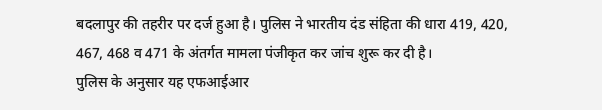बदलापुर की तहरीर पर दर्ज हुआ है। पुलिस ने भारतीय दंड संहिता की धारा 419, 420, 467, 468 व 471 के अंतर्गत मामला पंजीकृत कर जांच शुरू कर दी है।
पुलिस के अनुसार यह एफआईआर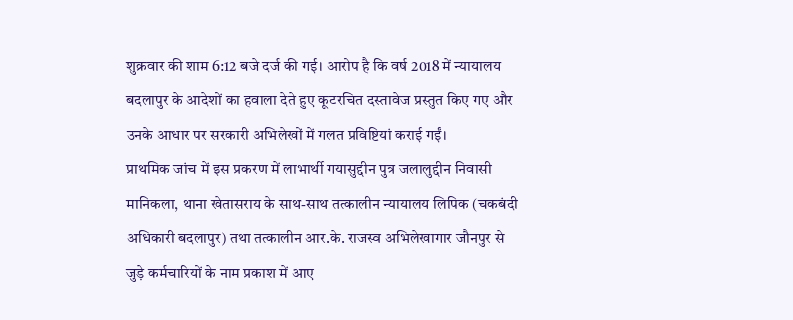शुक्रवार की शाम 6:12 बजे दर्ज की गई। आरोप है कि वर्ष 2018 में न्यायालय बदलापुर के आदेशों का हवाला देते हुए कूटरचित दस्तावेज प्रस्तुत किए गए और उनके आधार पर सरकारी अभिलेखों में गलत प्रविष्टियां कराई गईं।
प्राथमिक जांच में इस प्रकरण में लाभार्थी गयासुद्दीन पुत्र जलालुद्दीन निवासी मानिकला, थाना खेतासराय के साथ-साथ तत्कालीन न्यायालय लिपिक (चकबंदी अधिकारी बदलापुर) तथा तत्कालीन आर.के. राजस्व अभिलेखागार जौनपुर से जुड़े कर्मचारियों के नाम प्रकाश में आए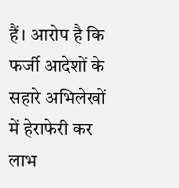हैं। आरोप है कि फर्जी आदेशों के सहारे अभिलेखों में हेराफेरी कर लाभ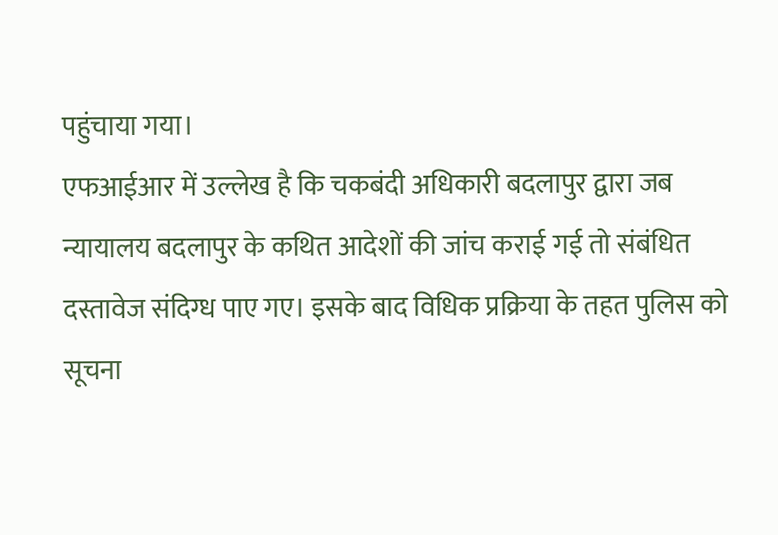पहुंचाया गया।
एफआईआर में उल्लेख है कि चकबंदी अधिकारी बदलापुर द्वारा जब न्यायालय बदलापुर के कथित आदेशों की जांच कराई गई तो संबंधित दस्तावेज संदिग्ध पाए गए। इसके बाद विधिक प्रक्रिया के तहत पुलिस को सूचना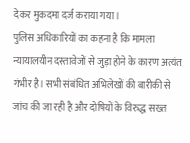देकर मुकदमा दर्ज कराया गया।
पुलिस अधिकारियों का कहना है कि मामला न्यायालयीन दस्तावेजों से जुड़ा होने के कारण अत्यंत गंभीर है। सभी संबंधित अभिलेखों की बारीकी से जांच की जा रही है और दोषियों के विरुद्ध सख्त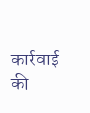कार्रवाई की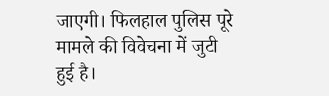जाएगी। फिलहाल पुलिस पूरे मामले की विवेचना में जुटी हुई है।